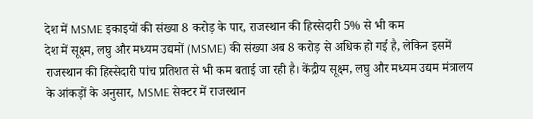देश में MSME इकाइयों की संख्या 8 करोड़ के पार, राजस्थान की हिस्सेदारी 5% से भी कम
देश में सूक्ष्म, लघु और मध्यम उद्यमों (MSME) की संख्या अब 8 करोड़ से अधिक हो गई है, लेकिन इसमें राजस्थान की हिस्सेदारी पांच प्रतिशत से भी कम बताई जा रही है। केंद्रीय सूक्ष्म, लघु और मध्यम उद्यम मंत्रालय के आंकड़ों के अनुसार, MSME सेक्टर में राजस्थान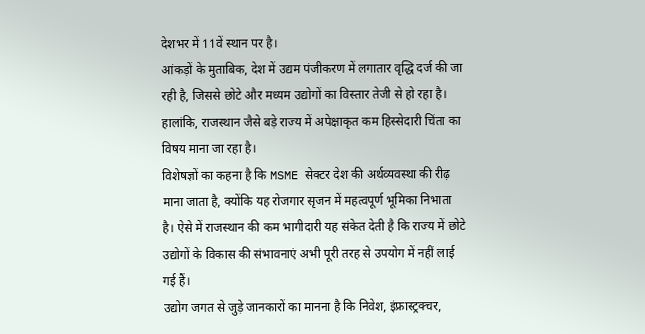देशभर में 11वें स्थान पर है।
आंकड़ों के मुताबिक, देश में उद्यम पंजीकरण में लगातार वृद्धि दर्ज की जा रही है, जिससे छोटे और मध्यम उद्योगों का विस्तार तेजी से हो रहा है। हालांकि, राजस्थान जैसे बड़े राज्य में अपेक्षाकृत कम हिस्सेदारी चिंता का विषय माना जा रहा है।
विशेषज्ञों का कहना है कि MSME सेक्टर देश की अर्थव्यवस्था की रीढ़ माना जाता है, क्योंकि यह रोजगार सृजन में महत्वपूर्ण भूमिका निभाता है। ऐसे में राजस्थान की कम भागीदारी यह संकेत देती है कि राज्य में छोटे उद्योगों के विकास की संभावनाएं अभी पूरी तरह से उपयोग में नहीं लाई गई हैं।
उद्योग जगत से जुड़े जानकारों का मानना है कि निवेश, इंफ्रास्ट्रक्चर,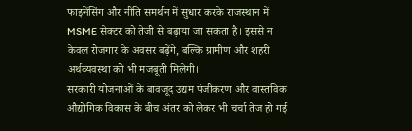फाइनेंसिंग और नीति समर्थन में सुधार करके राजस्थान में MSME सेक्टर को तेजी से बढ़ाया जा सकता है। इससे न केवल रोजगार के अवसर बढ़ेंगे, बल्कि ग्रामीण और शहरी अर्थव्यवस्था को भी मजबूती मिलेगी।
सरकारी योजनाओं के बावजूद उद्यम पंजीकरण और वास्तविक औद्योगिक विकास के बीच अंतर को लेकर भी चर्चा तेज हो गई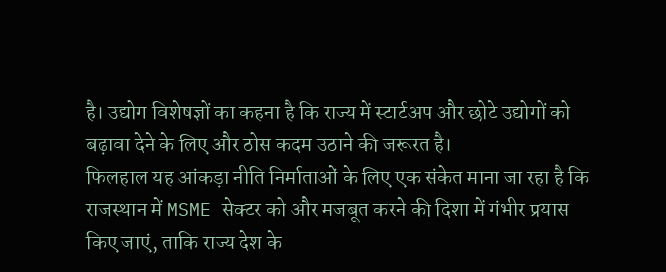है। उद्योग विशेषज्ञों का कहना है कि राज्य में स्टार्टअप और छोटे उद्योगों को बढ़ावा देने के लिए और ठोस कदम उठाने की जरूरत है।
फिलहाल यह आंकड़ा नीति निर्माताओं के लिए एक संकेत माना जा रहा है कि राजस्थान में MSME सेक्टर को और मजबूत करने की दिशा में गंभीर प्रयास किए जाएं, ताकि राज्य देश के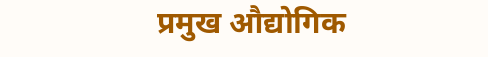प्रमुख औद्योगिक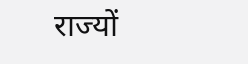राज्यों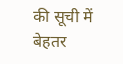की सूची में बेहतर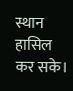स्थान हासिल कर सके।